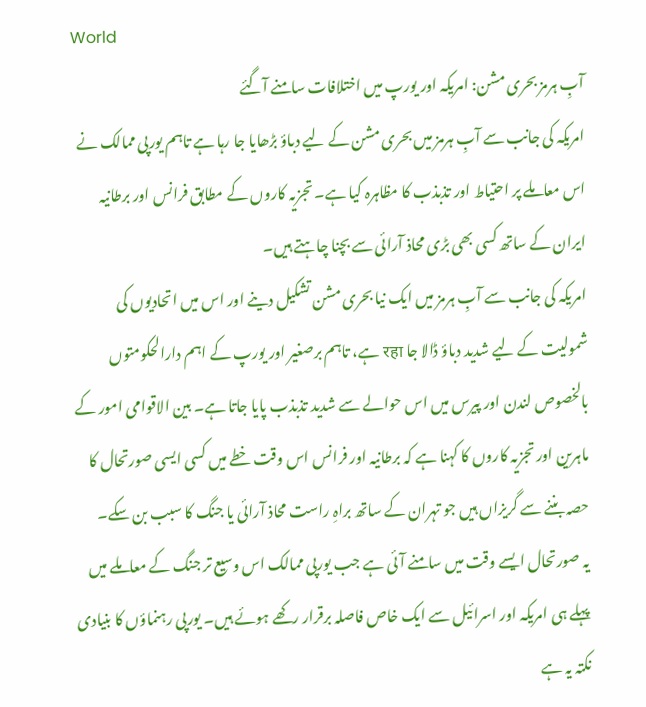World
آبِ ہرمز بحری مشن: امریکہ اور یورپ میں اختلافات سامنے آگئے
امریکہ کی جانب سے آبِ ہرمز میں بحری مشن کے لیے دباؤ بڑھایا جا رہا ہے تاہم یورپی ممالک نے اس معاملے پر احتیاط اور تذبذب کا مظاہرہ کیا ہے۔ تجزیہ کاروں کے مطابق فرانس اور برطانیہ ایران کے ساتھ کسی بھی بڑی محاذ آرائی سے بچنا چاہتے ہیں۔
امریکہ کی جانب سے آبِ ہرمز میں ایک نیا بحری مشن تشکیل دینے اور اس میں اتحادیوں کی شمولیت کے لیے شدید دباؤ ڈالا جا रहा ہے، تاہم برصغیر اور یورپ کے اہم دارالحکومتوں بالخصوص لندن اور پیرس میں اس حوالے سے شدید تذبذب پایا جاتا ہے۔ بین الاقوامی امور کے ماہرین اور تجزیہ کاروں کا کہنا ہے کہ برطانیہ اور فرانس اس وقت خطے میں کسی ایسی صورتحال کا حصہ بننے سے گریزاں ہیں جو تہران کے ساتھ براہِ راست محاذ آرائی یا جنگ کا سبب بن سکے۔
یہ صورتحال ایسے وقت میں سامنے آئی ہے جب یورپی ممالک اس وسیع تر جنگ کے معاملے میں پہلے ہی امریکہ اور اسرائیل سے ایک خاص فاصلہ برقرار رکھے ہوئے ہیں۔ یورپی رہنماؤں کا بنیادی نکتہ یہ ہے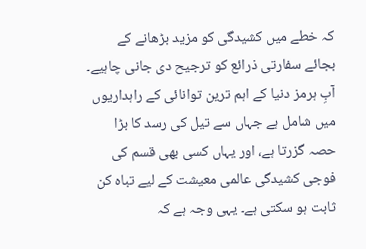کہ خطے میں کشیدگی کو مزید بڑھانے کے بجائے سفارتی ذرائع کو ترجیح دی جانی چاہیے۔ آبِ ہرمز دنیا کے اہم ترین توانائی کے راہداریوں میں شامل ہے جہاں سے تیل کی رسد کا بڑا حصہ گزرتا ہے، اور یہاں کسی بھی قسم کی فوجی کشیدگی عالمی معیشت کے لیے تباہ کن ثابت ہو سکتی ہے۔ یہی وجہ ہے کہ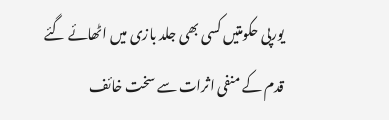یورپی حکومتیں کسی بھی جلد بازی میں اٹھائے گئے قدم کے منفی اثرات سے سخت خائف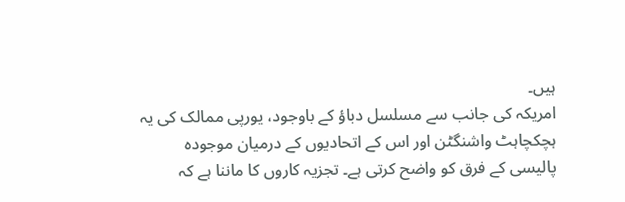ہیں۔
امریکہ کی جانب سے مسلسل دباؤ کے باوجود، یورپی ممالک کی یہ ہچکچاہٹ واشنگٹن اور اس کے اتحادیوں کے درمیان موجودہ پالیسی کے فرق کو واضح کرتی ہے۔ تجزیہ کاروں کا ماننا ہے کہ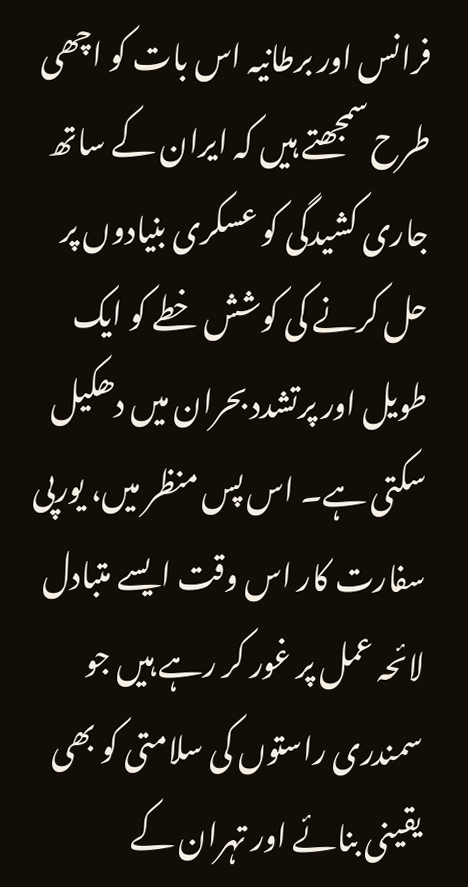فرانس اور برطانیہ اس بات کو اچھی طرح سمجھتے ہیں کہ ایران کے ساتھ جاری کشیدگی کو عسکری بنیادوں پر حل کرنے کی کوشش خطے کو ایک طویل اور پرتشدد بحران میں دھکیل سکتی ہے۔ اس پس منظر میں، یورپی سفارت کار اس وقت ایسے متبادل لائحہ عمل پر غور کر رہے ہیں جو سمندری راستوں کی سلامتی کو بھی یقینی بنائے اور تہران کے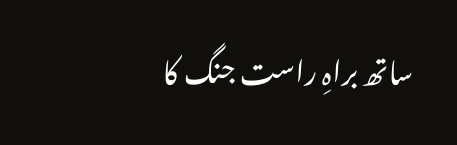ساتھ براہِ راست جنگ کا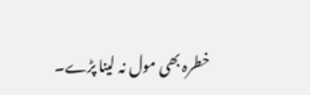خطرہ بھی مول نہ لینا پڑے۔